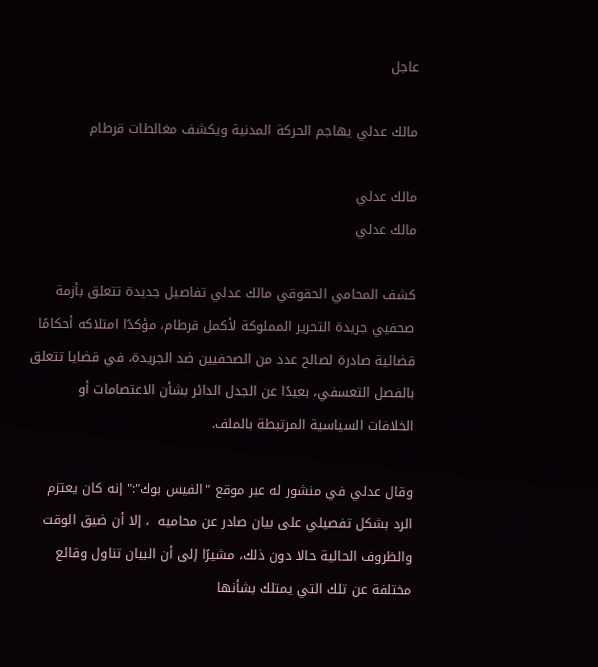عاجل

مالك عدلي يهاجم الحركة المدنية ويكشف مغالطات قرطام

مالك عدلي
مالك عدلي

كشف المحامي الحقوقي مالك عدلي تفاصيل جديدة تتعلق بأزمة صحفيي جريدة التحرير المملوكة لأكمل قرطام، مؤكدًا امتلاكه أحكامًا قضائية صادرة لصالح عدد من الصحفيين ضد الجريدة، في قضايا تتعلق بالفصل التعسفي، بعيدًا عن الجدل الدائر بشأن الاعتصامات أو الخلافات السياسية المرتبطة بالملف.

وقال عدلي في منشور له عبر موقع "الفيس بوك":" إنه كان يعتزم الرد بشكل تفصيلي على بيان صادر عن محاميه  ، إلا أن ضيق الوقت والظروف الحالية حالا دون ذلك، مشيرًا إلى أن البيان تناول وقائع مختلفة عن تلك التي يمتلك بشأنها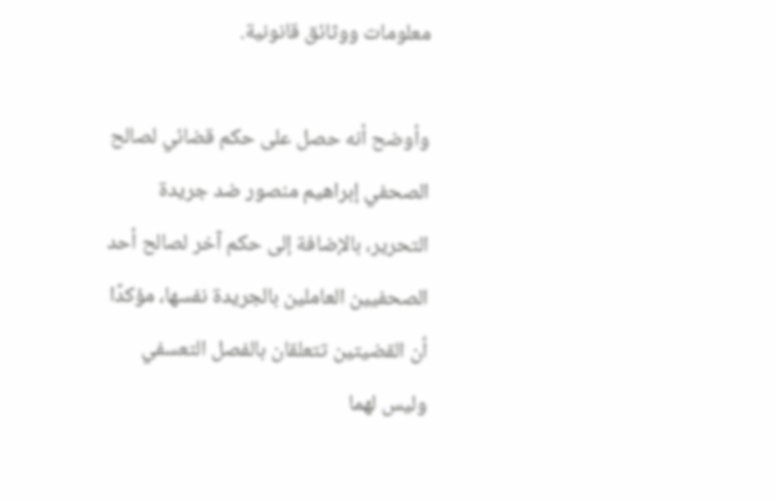معلومات ووثائق قانونية.

وأوضح أنه حصل على حكم قضائي لصالح الصحفي إبراهيم منصور ضد جريدة التحرير، بالإضافة إلى حكم آخر لصالح أحد الصحفيين العاملين بالجريدة نفسها، مؤكدًا أن القضيتين تتعلقان بالفصل التعسفي وليس لهما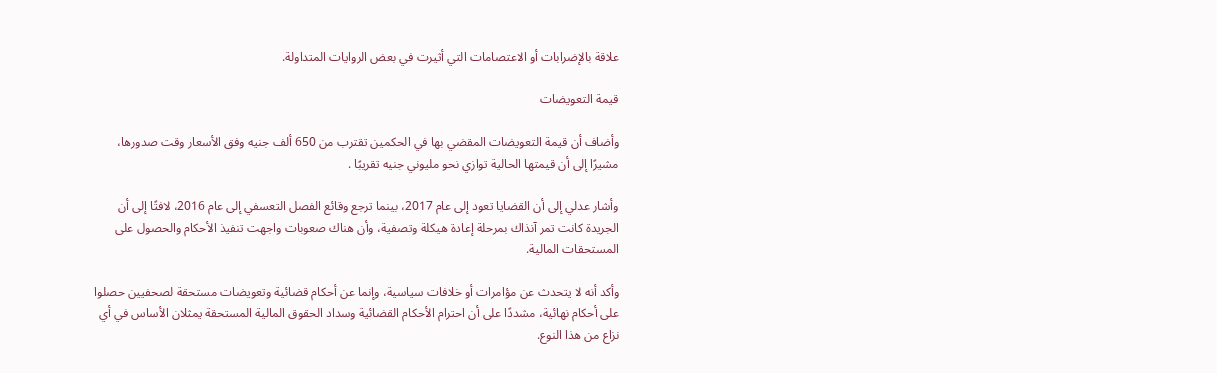علاقة بالإضرابات أو الاعتصامات التي أثيرت في بعض الروايات المتداولة.

قيمة التعويضات

وأضاف أن قيمة التعويضات المقضي بها في الحكمين تقترب من 650 ألف جنيه وفق الأسعار وقت صدورها، مشيرًا إلى أن قيمتها الحالية توازي نحو مليوني جنيه تقريبًا .

وأشار عدلي إلى أن القضايا تعود إلى عام 2017، بينما ترجع وقائع الفصل التعسفي إلى عام 2016، لافتًا إلى أن الجريدة كانت تمر آنذاك بمرحلة إعادة هيكلة وتصفية، وأن هناك صعوبات واجهت تنفيذ الأحكام والحصول على المستحقات المالية.

وأكد أنه لا يتحدث عن مؤامرات أو خلافات سياسية، وإنما عن أحكام قضائية وتعويضات مستحقة لصحفيين حصلوا على أحكام نهائية، مشددًا على أن احترام الأحكام القضائية وسداد الحقوق المالية المستحقة يمثلان الأساس في أي نزاع من هذا النوع.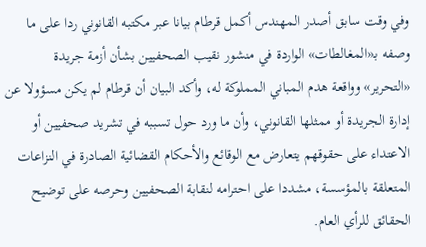وفي وقت سابق أصدر المهندس أكمل قرطام بيانا عبر مكتبه القانوني ردا على ما وصفه بـ«المغالطات» الواردة في منشور نقيب الصحفيين بشأن أزمة جريدة «التحرير» وواقعة هدم المباني المملوكة له، وأكد البيان أن قرطام لم يكن مسؤولا عن إدارة الجريدة أو ممثلها القانوني، وأن ما ورد حول تسببه في تشريد صحفيين أو الاعتداء على حقوقهم يتعارض مع الوقائع والأحكام القضائية الصادرة في النزاعات المتعلقة بالمؤسسة، مشددا على احترامه لنقابة الصحفيين وحرصه على توضيح الحقائق للرأي العام.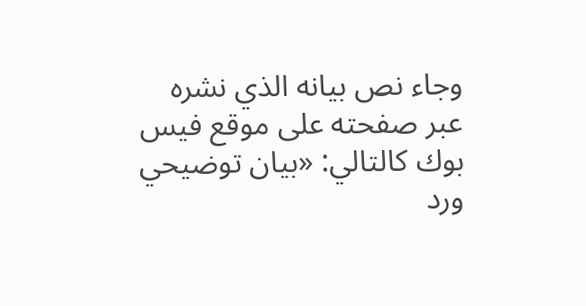وجاء نص بيانه الذي نشره عبر صفحته على موقع فيس بوك كالتالي: «بيان توضيحي ورد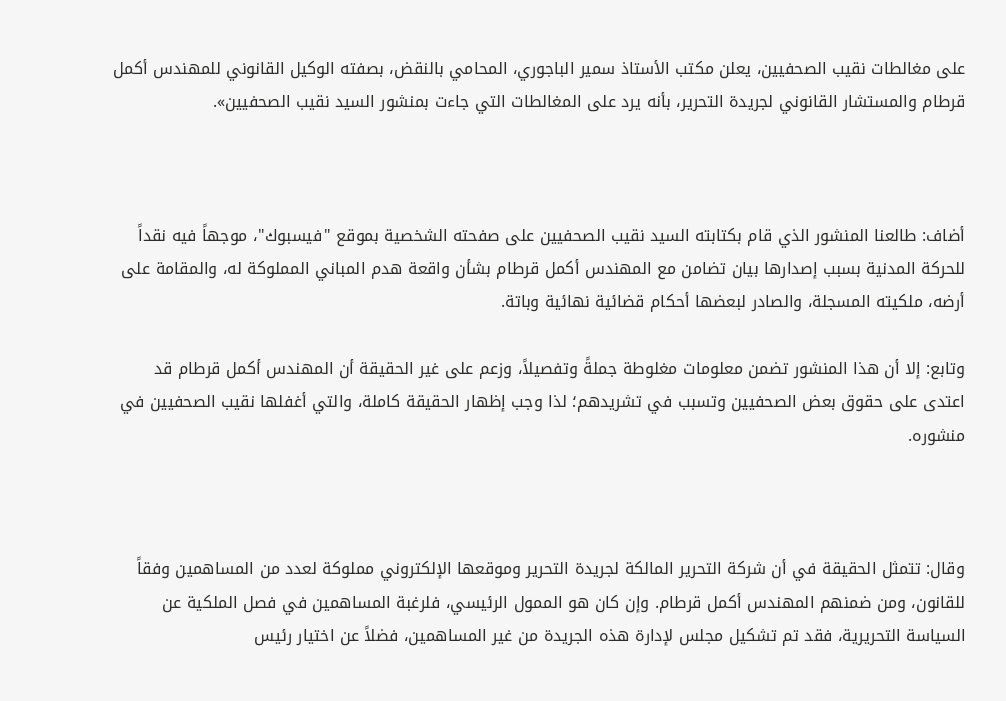على مغالطات نقيب الصحفيين، يعلن مكتب الأستاذ سمير الباجوري، المحامي بالنقض، بصفته الوكيل القانوني للمهندس أكمل قرطام والمستشار القانوني لجريدة التحرير، بأنه يرد على المغالطات التي جاءت بمنشور السيد نقيب الصحفيين».



أضاف: طالعنا المنشور الذي قام بكتابته السيد نقيب الصحفيين على صفحته الشخصية بموقع "فيسبوك"، موجهاً فيه نقداً للحركة المدنية بسبب إصدارها بيان تضامن مع المهندس أكمل قرطام بشأن واقعة هدم المباني المملوكة له، والمقامة على أرضه، ملكيته المسجلة، والصادر لبعضها أحكام قضائية نهائية وباتة.

وتابع: إلا أن هذا المنشور تضمن معلومات مغلوطة جملةً وتفصيلاً، وزعم على غير الحقيقة أن المهندس أكمل قرطام قد اعتدى على حقوق بعض الصحفيين وتسبب في تشريدهم؛ لذا وجب إظهار الحقيقة كاملة، والتي أغفلها نقيب الصحفيين في منشوره.



وقال: تتمثل الحقيقة في أن شركة التحرير المالكة لجريدة التحرير وموقعها الإلكتروني مملوكة لعدد من المساهمين وفقاً للقانون، ومن ضمنهم المهندس أكمل قرطام. وإن كان هو الممول الرئيسي، فلرغبة المساهمين في فصل الملكية عن السياسة التحريرية، فقد تم تشكيل مجلس لإدارة هذه الجريدة من غير المساهمين، فضلاً عن اختيار رئيس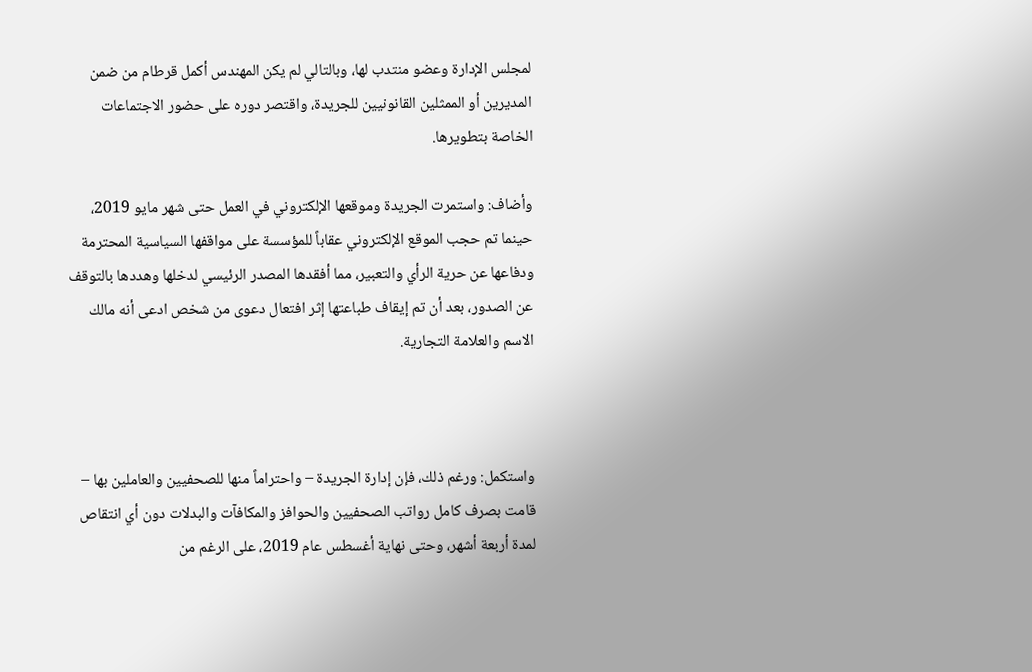لمجلس الإدارة وعضو منتدب لها، وبالتالي لم يكن المهندس أكمل قرطام من ضمن المديرين أو الممثلين القانونيين للجريدة، واقتصر دوره على حضور الاجتماعات الخاصة بتطويرها.

وأضاف: واستمرت الجريدة وموقعها الإلكتروني في العمل حتى شهر مايو 2019، حينما تم حجب الموقع الإلكتروني عقاباً للمؤسسة على مواقفها السياسية المحترمة ودفاعها عن حرية الرأي والتعبير، مما أفقدها المصدر الرئيسي لدخلها وهددها بالتوقف عن الصدور، بعد أن تم إيقاف طباعتها إثر افتعال دعوى من شخص ادعى أنه مالك الاسم والعلامة التجارية.



واستكمل: ورغم ذلك، فإن إدارة الجريدة – واحتراماً منها للصحفيين والعاملين بها – قامت بصرف كامل رواتب الصحفيين والحوافز والمكافآت والبدلات دون أي انتقاص لمدة أربعة أشهر، وحتى نهاية أغسطس عام 2019، على الرغم من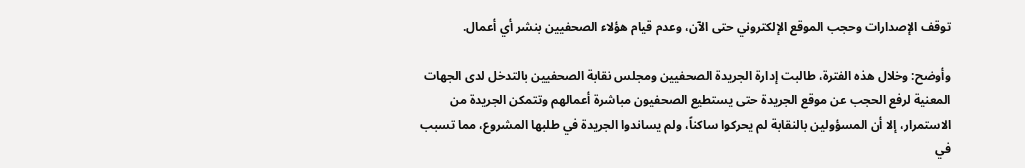توقف الإصدارات وحجب الموقع الإلكتروني حتى الآن، وعدم قيام هؤلاء الصحفيين بنشر أي أعمال.

وأوضح: وخلال هذه الفترة، طالبت إدارة الجريدة الصحفيين ومجلس نقابة الصحفيين بالتدخل لدى الجهات المعنية لرفع الحجب عن موقع الجريدة حتى يستطيع الصحفيون مباشرة أعمالهم وتتمكن الجريدة من الاستمرار، إلا أن المسؤولين بالنقابة لم يحركوا ساكناً، ولم يساندوا الجريدة في طلبها المشروع، مما تسبب في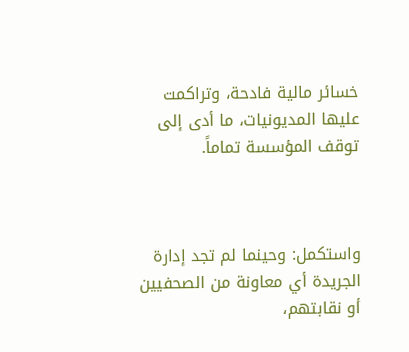خسائر مالية فادحة، وتراكمت عليها المديونيات، ما أدى إلى توقف المؤسسة تماماً.



واستكمل: وحينما لم تجد إدارة الجريدة أي معاونة من الصحفيين أو نقابتهم،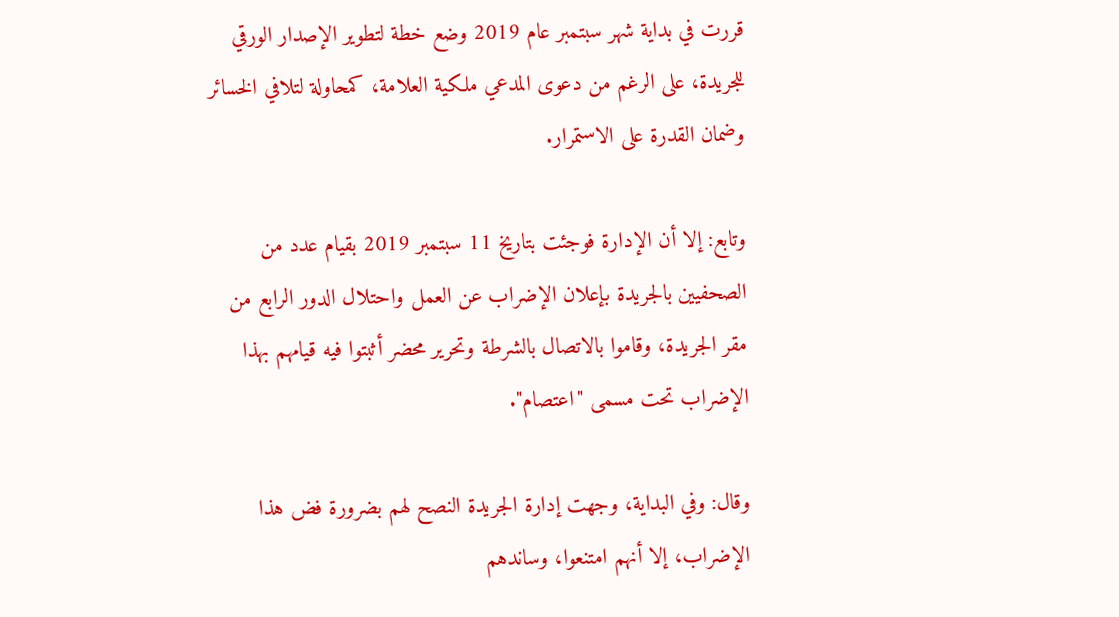قررت في بداية شهر سبتمبر عام 2019 وضع خطة لتطوير الإصدار الورقي للجريدة، على الرغم من دعوى المدعي ملكية العلامة، كمحاولة لتلافي الخسائر وضمان القدرة على الاستمرار.

وتابع: إلا أن الإدارة فوجئت بتاريخ 11 سبتمبر 2019 بقيام عدد من الصحفيين بالجريدة بإعلان الإضراب عن العمل واحتلال الدور الرابع من مقر الجريدة، وقاموا بالاتصال بالشرطة وتحرير محضر أثبتوا فيه قيامهم بهذا الإضراب تحت مسمى "اعتصام".

وقال: وفي البداية، وجهت إدارة الجريدة النصح لهم بضرورة فض هذا الإضراب، إلا أنهم امتنعوا، وساندهم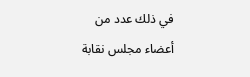في ذلك عدد من أعضاء مجلس نقابة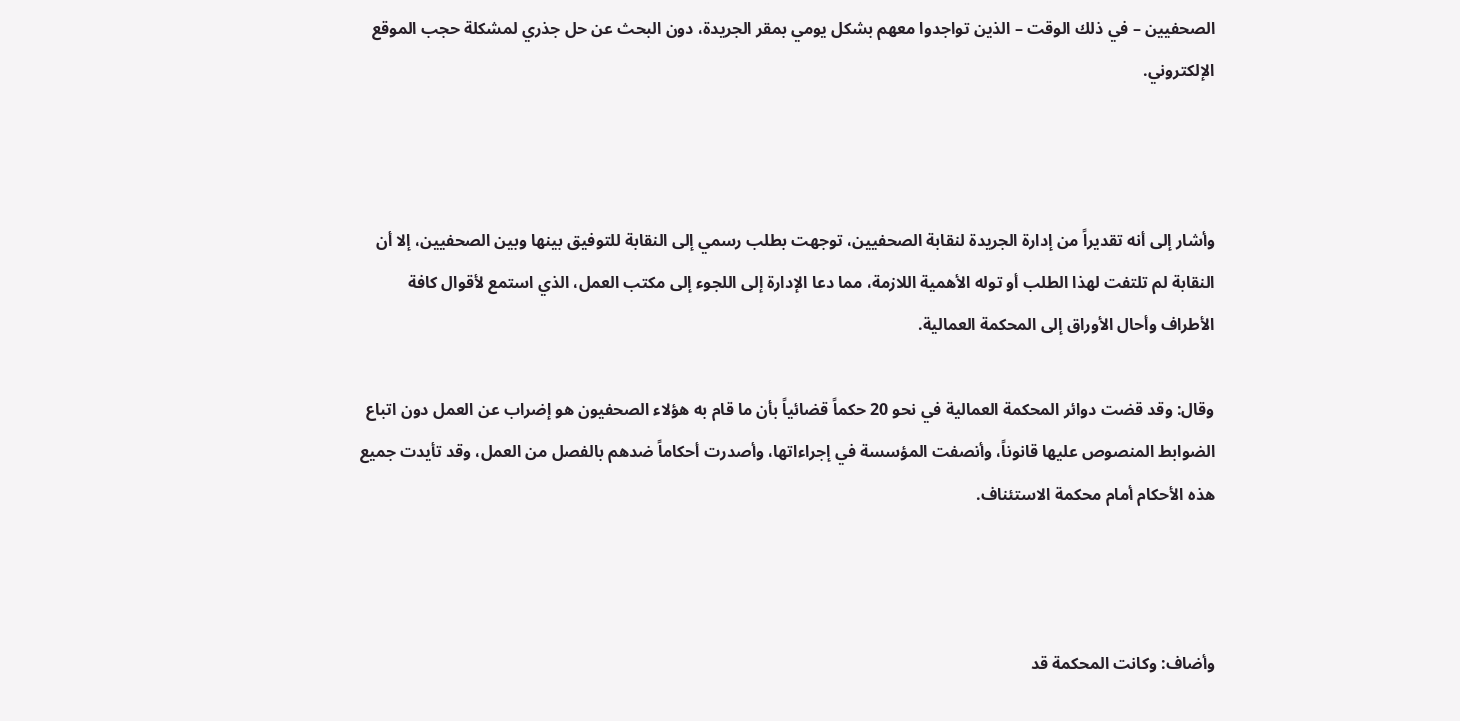الصحفيين – في ذلك الوقت – الذين تواجدوا معهم بشكل يومي بمقر الجريدة، دون البحث عن حل جذري لمشكلة حجب الموقع الإلكتروني.



وأشار إلى أنه تقديراً من إدارة الجريدة لنقابة الصحفيين، توجهت بطلب رسمي إلى النقابة للتوفيق بينها وبين الصحفيين، إلا أن النقابة لم تلتفت لهذا الطلب أو توله الأهمية اللازمة، مما دعا الإدارة إلى اللجوء إلى مكتب العمل، الذي استمع لأقوال كافة الأطراف وأحال الأوراق إلى المحكمة العمالية.

وقال: وقد قضت دوائر المحكمة العمالية في نحو 20 حكماً قضائياً بأن ما قام به هؤلاء الصحفيون هو إضراب عن العمل دون اتباع الضوابط المنصوص عليها قانوناً، وأنصفت المؤسسة في إجراءاتها، وأصدرت أحكاماً ضدهم بالفصل من العمل، وقد تأيدت جميع هذه الأحكام أمام محكمة الاستئناف.



وأضاف: وكانت المحكمة قد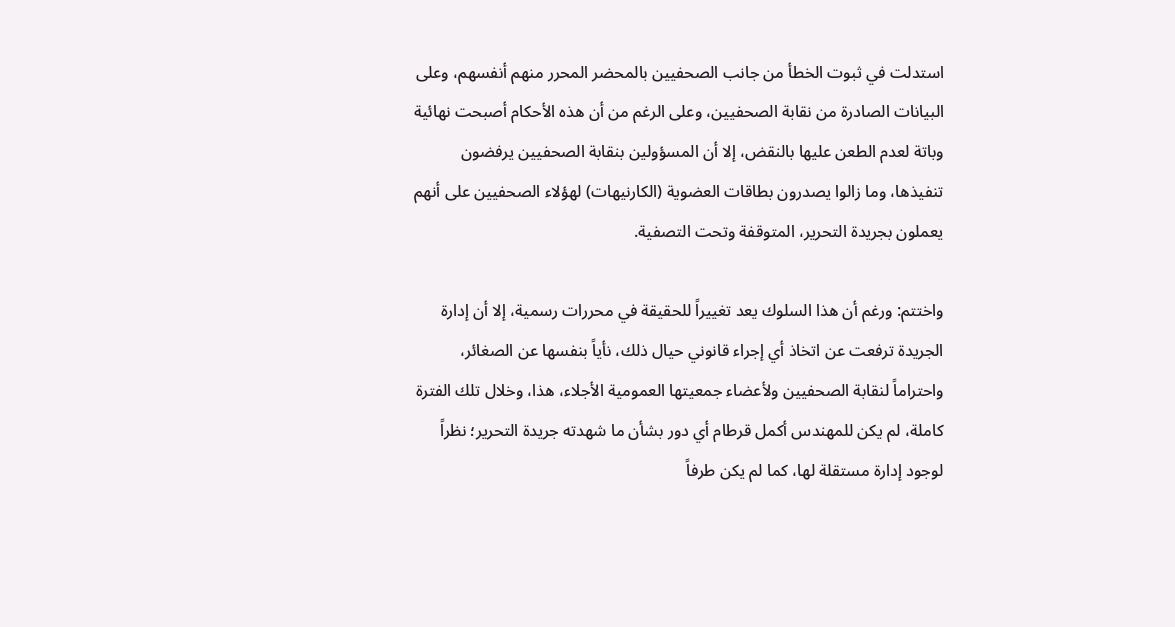استدلت في ثبوت الخطأ من جانب الصحفيين بالمحضر المحرر منهم أنفسهم، وعلى البيانات الصادرة من نقابة الصحفيين، وعلى الرغم من أن هذه الأحكام أصبحت نهائية وباتة لعدم الطعن عليها بالنقض، إلا أن المسؤولين بنقابة الصحفيين يرفضون تنفيذها، وما زالوا يصدرون بطاقات العضوية (الكارنيهات) لهؤلاء الصحفيين على أنهم يعملون بجريدة التحرير، المتوقفة وتحت التصفية.

واختتم: ورغم أن هذا السلوك يعد تغييراً للحقيقة في محررات رسمية، إلا أن إدارة الجريدة ترفعت عن اتخاذ أي إجراء قانوني حيال ذلك، نأياً بنفسها عن الصغائر، واحتراماً لنقابة الصحفيين ولأعضاء جمعيتها العمومية الأجلاء، هذا، وخلال تلك الفترة كاملة، لم يكن للمهندس أكمل قرطام أي دور بشأن ما شهدته جريدة التحرير؛ نظراً لوجود إدارة مستقلة لها، كما لم يكن طرفاً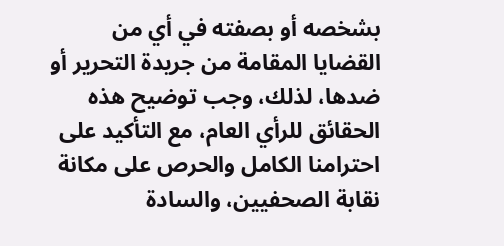بشخصه أو بصفته في أي من القضايا المقامة من جريدة التحرير أو ضدها، لذلك، وجب توضيح هذه الحقائق للرأي العام، مع التأكيد على احترامنا الكامل والحرص على مكانة نقابة الصحفيين، والسادة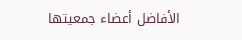الأفاضل أعضاء جمعيتها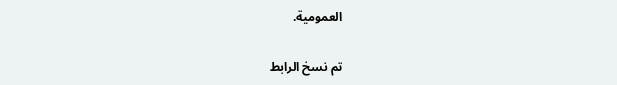العمومية.

تم نسخ الرابط